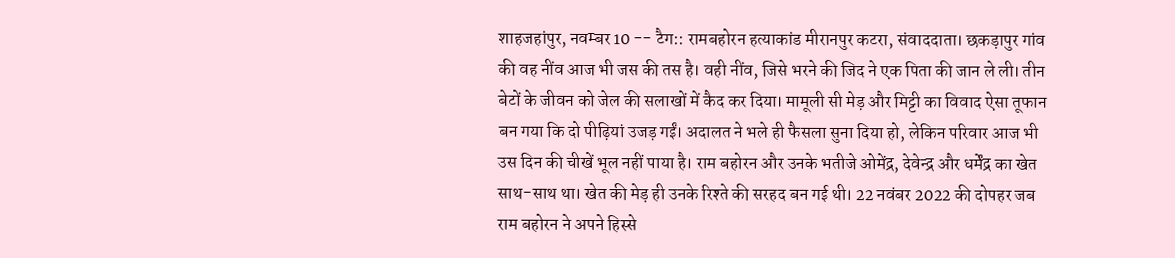शाहजहांपुर, नवम्बर 10 -- टैग:: रामबहोरन हत्याकांड मीरानपुर कटरा, संवाददाता। छकड़ापुर गांव की वह नींव आज भी जस की तस है। वही नींव, जिसे भरने की जिद ने एक पिता की जान ले ली। तीन बेटों के जीवन को जेल की सलाखों में कैद कर दिया। मामूली सी मेड़ और मिट्टी का विवाद ऐसा तूफान बन गया कि दो पीढ़ियां उजड़ गईं। अदालत ने भले ही फैसला सुना दिया हो, लेकिन परिवार आज भी उस दिन की चीखें भूल नहीं पाया है। राम बहोरन और उनके भतीजे ओमेंद्र, देवेन्द्र और धर्मेंद्र का खेत साथ-साथ था। खेत की मेड़ ही उनके रिश्ते की सरहद बन गई थी। 22 नवंबर 2022 की दोपहर जब राम बहोरन ने अपने हिस्से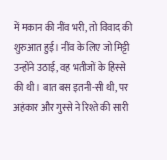में मकान की नींव भरी, तो विवाद की शुरुआत हुई। नींव के लिए जो मिट्टी उन्होंने उठाई, वह भतीजों के हिस्से की थी। बात बस इतनी-सी थी, पर अहंकार और गुस्से ने रिश्ते की सारी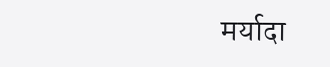मर्यादा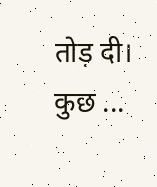तोड़ दी। कुछ ...